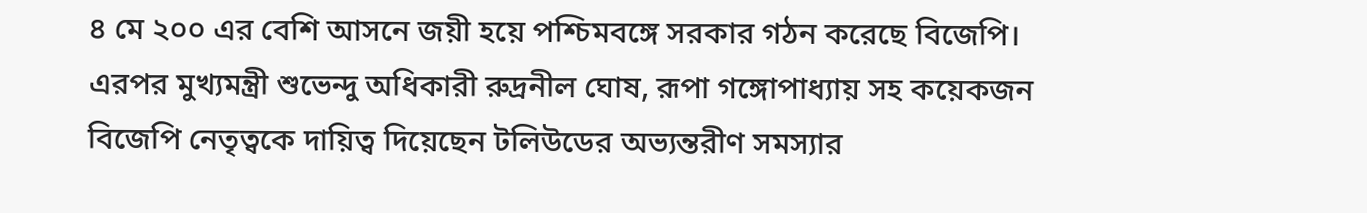৪ মে ২০০ এর বেশি আসনে জয়ী হয়ে পশ্চিমবঙ্গে সরকার গঠন করেছে বিজেপি। এরপর মুখ্যমন্ত্রী শুভেন্দু অধিকারী রুদ্রনীল ঘোষ, রূপা গঙ্গোপাধ্যায় সহ কয়েকজন বিজেপি নেতৃত্বকে দায়িত্ব দিয়েছেন টলিউডের অভ্যন্তরীণ সমস্যার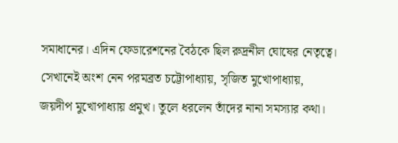সমাধানের। এদিন ফেডারেশনের বৈঠকে ছিল রুদ্রনীল ঘোষের নেতৃত্বে। সেখানেই অংশ নেন পরমব্রত চট্টোপাধ্যায়, সৃজিত মুখোপাধ্যায়, জয়দীপ মুখোপাধ্যায় প্রমুখ। তুলে ধরলেন তাঁদের নানা সমস্যার কথা।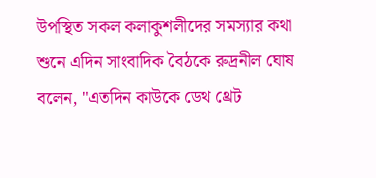উপস্থিত সকল কলাকুশলীদের সমস্যার কথা শুনে এদিন সাংবাদিক বৈঠকে রুদ্রনীল ঘোষ বলেন, "এতদিন কাউকে ডেথ থ্রেট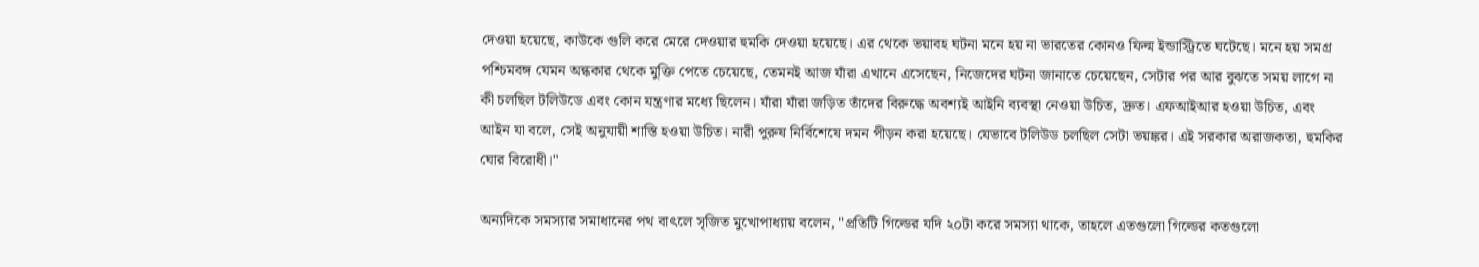দেওয়া হয়েছে, কাউকে গুলি করে মেরে দেওয়ার হুমকি দেওয়া হয়েছে। এর থেকে ভয়াবহ ঘটনা মনে হয় না ভারতের কোনও ফিল্ম ইন্ডাস্ট্রিতে ঘটেছে। মনে হয় সমগ্র পশ্চিমবঙ্গ যেমন অন্ধকার থেকে মুক্তি পেতে চেয়েছে, তেমনই আজ যাঁরা এখানে এসেছেন, নিজেদের ঘটনা জানাতে চেয়েছেন, সেটার পর আর বুঝতে সময় লাগে না কী চলছিল টলিউডে এবং কোন যন্ত্রণার মধ্যে ছিলেন। যাঁরা যাঁরা জড়িত তাঁদের বিরুদ্ধে অবশ্যই আইনি ব্যবস্থা নেওয়া উচিত, দ্রুত। এফআইআর হওয়া উচিত, এবং আইন যা বলে, সেই অনুযায়ী শাস্তি হওয়া উচিত। নারী পুরুষ নির্বিশেষে দমন পীড়ন করা হয়েছে। যেভাবে টলিউড চলছিল সেটা ভয়ঙ্কর। এই সরকার অরাজকতা, হুমকির ঘোর বিরোধী।"

অন্যদিকে সমস্যার সমাধানের পথ বাৎলে সৃজিত মুখোপাধ্যায় বলেন, "প্রতিটি গিল্ডের যদি ২০টা করে সমস্যা থাকে, তাহলে এতগুলো গিল্ডের কতগুলো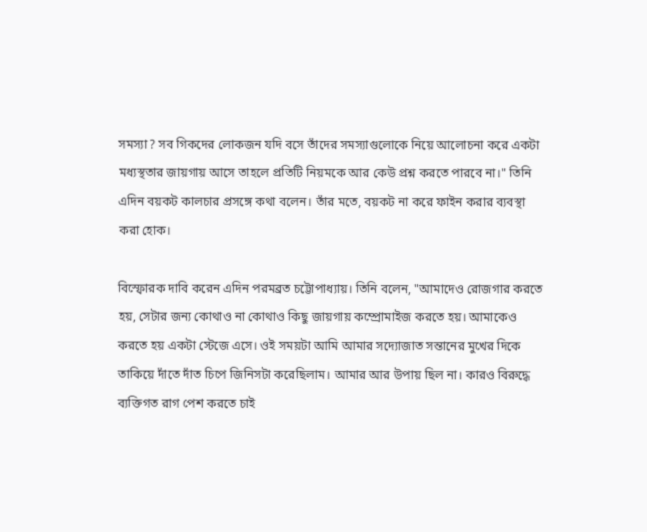সমস্যা? সব গিকদের লোকজন যদি বসে তাঁদের সমস্যাগুলোকে নিয়ে আলোচনা করে একটা মধ্যস্থতার জায়গায় আসে তাহলে প্রতিটি নিয়মকে আর কেউ প্রশ্ন করতে পারবে না।" তিনি এদিন বয়কট কালচার প্রসঙ্গে কথা বলেন। তাঁর মতে, বয়কট না করে ফাইন করার ব্যবস্থা করা হোক।

বিস্ফোরক দাবি করেন এদিন পরমব্রত চট্টোপাধ্যায়। তিনি বলেন, "আমাদেও রোজগার করতে হয়, সেটার জন্য কোথাও না কোথাও কিছু জায়গায় কম্প্রোমাইজ করতে হয়। আমাকেও করতে হয় একটা স্টেজে এসে। ওই সময়টা আমি আমার সদ্যোজাত সন্তানের মুখের দিকে তাকিয়ে দাঁতে দাঁত চিপে জিনিসটা করেছিলাম। আমার আর উপায় ছিল না। কারও বিরুদ্ধে ব্যক্তিগত রাগ পেশ করতে চাই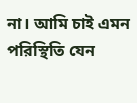না। আমি চাই এমন পরিস্থিতি যেন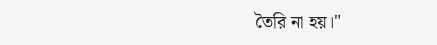তৈরি না হয়।"